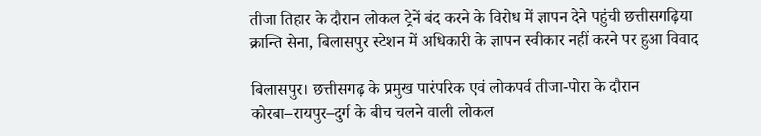तीजा तिहार के दौरान लोकल ट्रेनें बंद करने के विरोध में ज्ञापन देने पहुंची छत्तीसगढ़िया क्रान्ति सेना, बिलासपुर स्टेशन में अधिकारी के ज्ञापन स्वीकार नहीं करने पर हुआ विवाद

बिलासपुर। छत्तीसगढ़ के प्रमुख पारंपरिक एवं लोकपर्व तीजा-पोरा के दौरान कोरबा–रायपुर–दुर्ग के बीच चलने वाली लोकल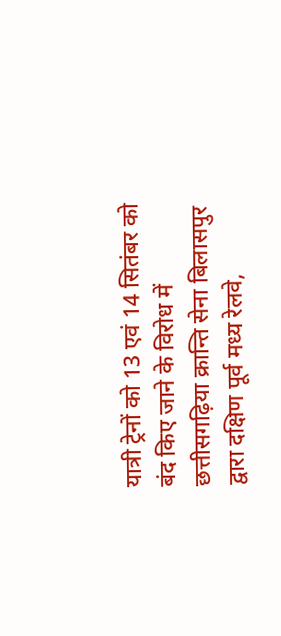यात्री ट्रेनों को 13 एवं 14 सितंबर को बंद किए जाने के विरोध में छत्तीसगढ़िया क्रान्ति सेना बिलासपुर द्वारा दक्षिण पूर्व मध्य रेलवे,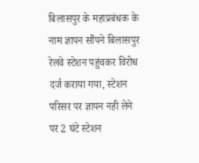बिलासपुर के महाप्रबंधक के नाम ज्ञापन सौंपने बिलासपुर रेलवे स्टेशन पहुंचकर विरोध दर्ज कराया गया, स्टेशन परिसर पर ज्ञापन नही लेने पर 2 घंटे स्टेशन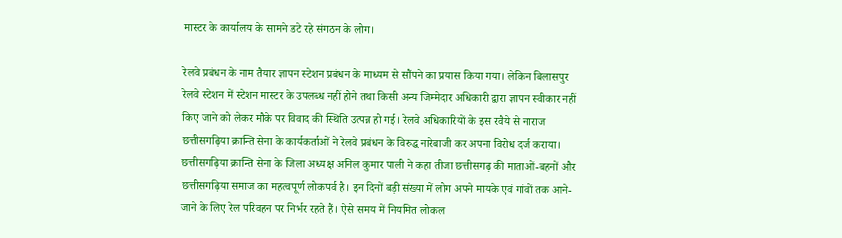मास्टर के कार्यालय के सामने डटे रहे संगठन के लोग।

रेलवे प्रबंधन के नाम तैयार ज्ञापन स्टेशन प्रबंधन के माध्यम से सौंपने का प्रयास किया गया। लेकिन बिलासपुर रेलवे स्टेशन में स्टेशन मास्टर के उपलब्ध नहीं होने तथा किसी अन्य जिम्मेदार अधिकारी द्वारा ज्ञापन स्वीकार नहीं किए जाने को लेकर मौके पर विवाद की स्थिति उत्पन्न हो गई। रेलवे अधिकारियों के इस रवैये से नाराज छत्तीसगढ़िया क्रान्ति सेना के कार्यकर्ताओं ने रेलवे प्रबंधन के विरुद्ध नारेबाजी कर अपना विरोध दर्ज कराया।
छत्तीसगढ़िया क्रान्ति सेना के जिला अध्यक्ष अनिल कुमार पाली ने कहा तीजा छत्तीसगढ़ की माताओं-बहनों और छत्तीसगढ़िया समाज का महत्वपूर्ण लोकपर्व है। इन दिनों बड़ी संख्या में लोग अपने मायके एवं गांवों तक आने-जाने के लिए रेल परिवहन पर निर्भर रहते हैं। ऐसे समय में नियमित लोकल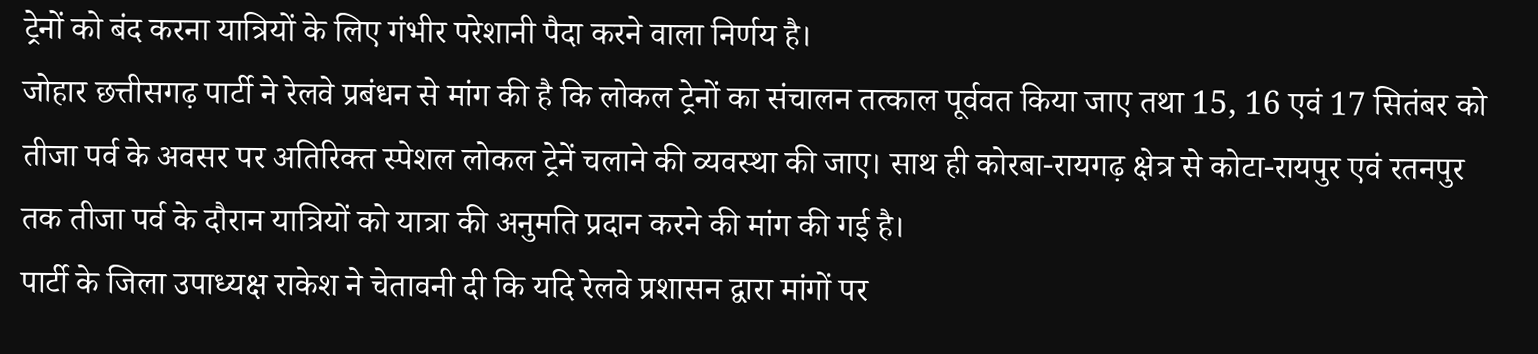ट्रेनों को बंद करना यात्रियों के लिए गंभीर परेशानी पैदा करने वाला निर्णय है।
जोहार छत्तीसगढ़ पार्टी ने रेलवे प्रबंधन से मांग की है कि लोकल ट्रेनों का संचालन तत्काल पूर्ववत किया जाए तथा 15, 16 एवं 17 सितंबर को तीजा पर्व के अवसर पर अतिरिक्त स्पेशल लोकल ट्रेनें चलाने की व्यवस्था की जाए। साथ ही कोरबा-रायगढ़ क्षेत्र से कोटा-रायपुर एवं रतनपुर तक तीजा पर्व के दौरान यात्रियों को यात्रा की अनुमति प्रदान करने की मांग की गई है।
पार्टी के जिला उपाध्यक्ष राकेश ने चेतावनी दी कि यदि रेलवे प्रशासन द्वारा मांगों पर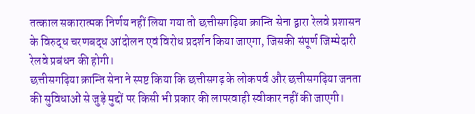तत्काल सकारात्मक निर्णय नहीं लिया गया तो छत्तीसगढ़िया क्रान्ति सेना द्वारा रेलवे प्रशासन के विरुद्ध चरणबद्ध आंदोलन एवं विरोध प्रदर्शन किया जाएगा, जिसकी संपूर्ण जिम्मेदारी रेलवे प्रबंधन की होगी।
छत्तीसगढ़िया क्रान्ति सेना ने स्पष्ट किया कि छत्तीसगढ़ के लोकपर्व और छत्तीसगढ़िया जनता की सुविधाओं से जुड़े मुद्दों पर किसी भी प्रकार की लापरवाही स्वीकार नहीं की जाएगी।